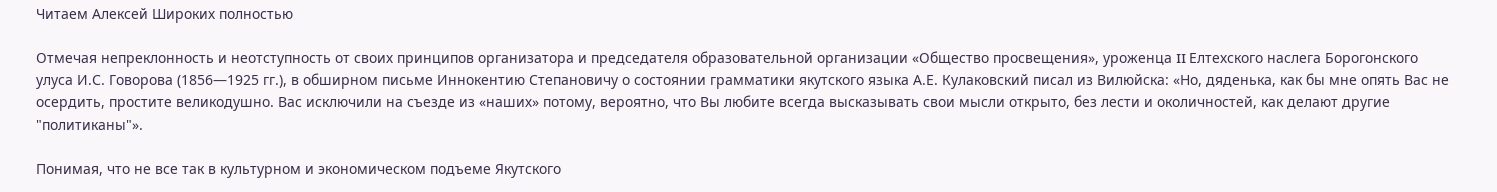Читаем Алексей Широких полностью

Отмечая непреклонность и неотступность от своих принципов организатора и председателя образовательной организации «Общество просвещения», уроженца II Елтехского наслега Борогонского улуса И.С. Говорова (1856—1925 гг.), в обширном письме Иннокентию Степановичу о состоянии грамматики якутского языка А.Е. Кулаковский писал из Вилюйска: «Но, дяденька, как бы мне опять Вас не осердить, простите великодушно. Вас исключили на съезде из «наших» потому, вероятно, что Вы любите всегда высказывать свои мысли открыто, без лести и околичностей, как делают другие "политиканы"».

Понимая, что не все так в культурном и экономическом подъеме Якутского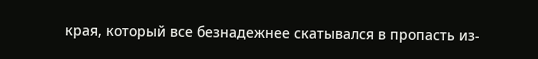края, который все безнадежнее скатывался в пропасть из-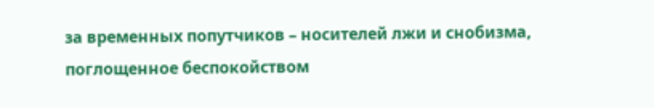за временных попутчиков – носителей лжи и снобизма, поглощенное беспокойством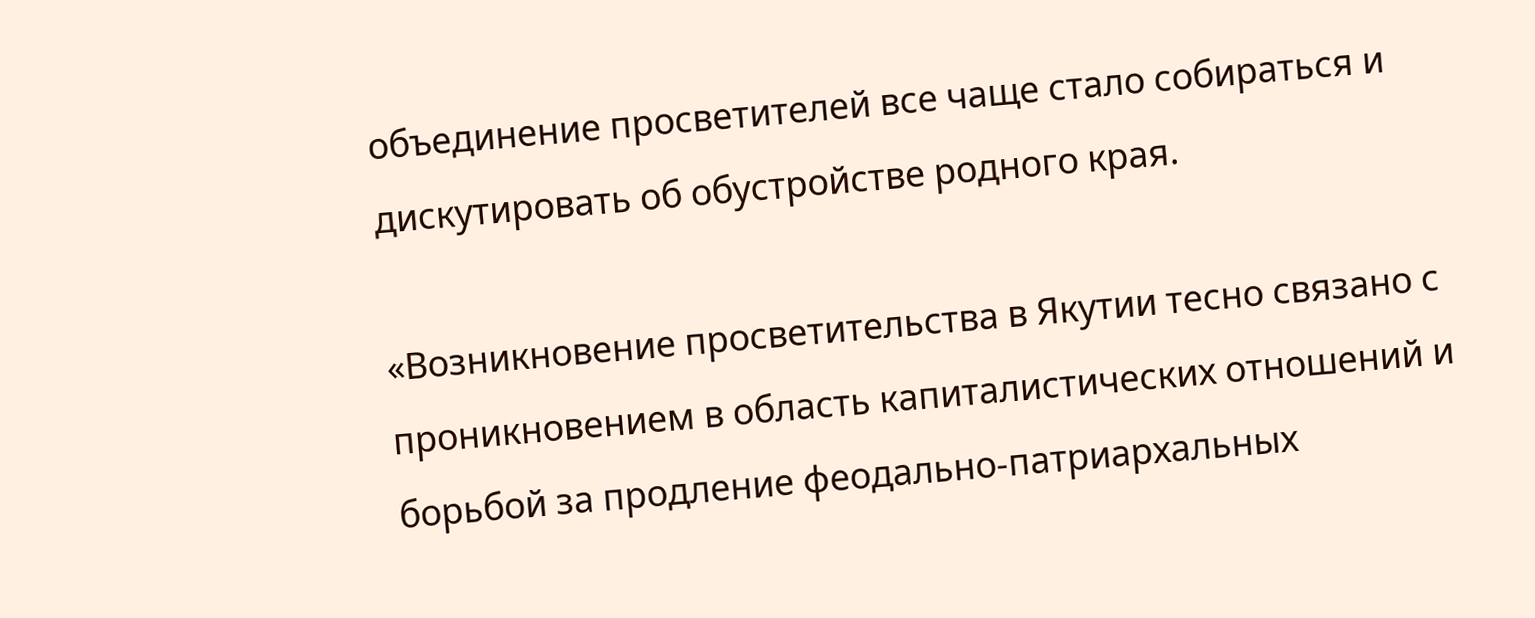объединение просветителей все чаще стало собираться и дискутировать об обустройстве родного края.

«Возникновение просветительства в Якутии тесно связано с проникновением в область капиталистических отношений и борьбой за продление феодально-патриархальных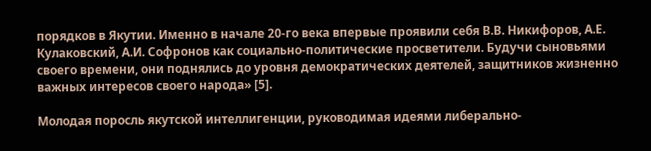порядков в Якутии. Именно в начале 20-го века впервые проявили себя В.В. Никифоров, А.Е. Кулаковский, А.И. Софронов как социально-политические просветители. Будучи сыновьями своего времени, они поднялись до уровня демократических деятелей, защитников жизненно важных интересов своего народа» [5].

Молодая поросль якутской интеллигенции, руководимая идеями либерально-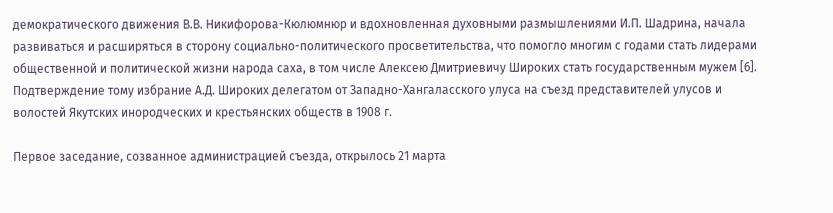демократического движения В.В. Никифорова-Кюлюмнюр и вдохновленная духовными размышлениями И.П. Шадрина, начала развиваться и расширяться в сторону социально-политического просветительства, что помогло многим с годами стать лидерами общественной и политической жизни народа саха, в том числе Алексею Дмитриевичу Широких стать государственным мужем [6]. Подтверждение тому избрание А.Д. Широких делегатом от Западно-Хангаласского улуса на съезд представителей улусов и волостей Якутских инородческих и крестьянских обществ в 1908 г.

Первое заседание, созванное администрацией съезда, открылось 21 марта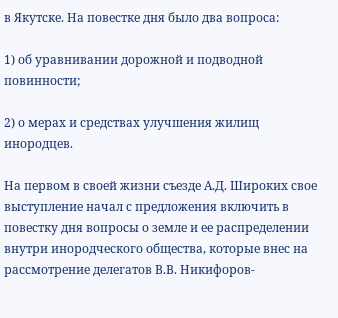в Якутске. На повестке дня было два вопроса:

1) об уравнивании дорожной и подводной повинности;

2) о мерах и средствах улучшения жилищ инородцев.

На первом в своей жизни съезде А.Д. Широких свое выступление начал с предложения включить в повестку дня вопросы о земле и ее распределении внутри инородческого общества, которые внес на рассмотрение делегатов В.В. Никифоров-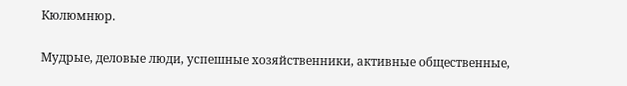Кюлюмнюр.

Мудрые, деловые люди, успешные хозяйственники, активные общественные,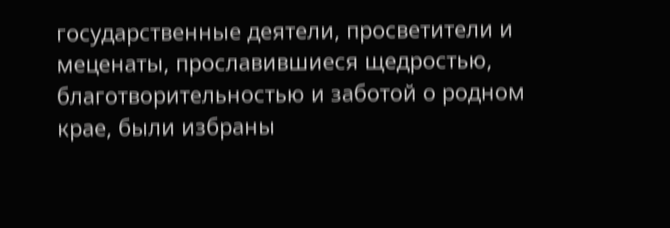государственные деятели, просветители и меценаты, прославившиеся щедростью, благотворительностью и заботой о родном крае, были избраны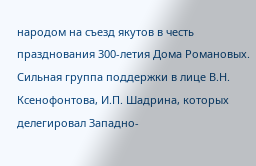народом на съезд якутов в честь празднования 300-летия Дома Романовых. Сильная группа поддержки в лице В.Н. Ксенофонтова, И.П. Шадрина, которых делегировал Западно-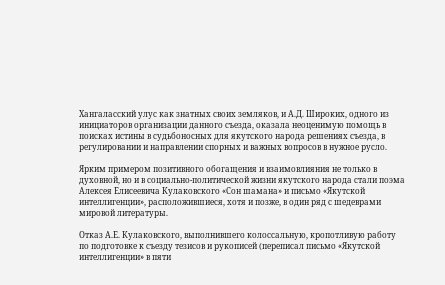Хангаласский улус как знатных своих земляков, и А.Д. Широких, одного из инициаторов организации данного съезда, оказала неоценимую помощь в поисках истины в судьбоносных для якутского народа решениях съезда, в регулировании и направлении спорных и важных вопросов в нужное русло.

Ярким примером позитивного обогащения и взаимовлияния не только в духовной, но и в социально-политической жизни якутского народа стали поэма Алексея Елисеевича Кулаковского «Сон шамана» и письмо «Якутской интеллигенции», расположившиеся, хотя и позже, в один ряд с шедеврами мировой литературы.

Отказ А.Е. Кулаковского, выполнившего колоссальную, кропотливую работу по подготовке к съезду тезисов и рукописей (переписал письмо «Якутской интеллигенции» в пяти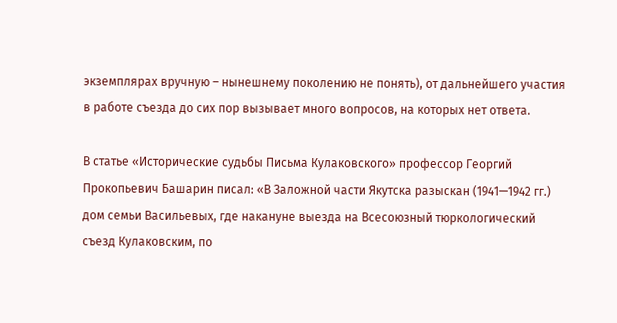экземплярах вручную – нынешнему поколению не понять), от дальнейшего участия в работе съезда до сих пор вызывает много вопросов, на которых нет ответа.

В статье «Исторические судьбы Письма Кулаковского» профессор Георгий Прокопьевич Башарин писал: «В Заложной части Якутска разыскан (1941—1942 гг.) дом семьи Васильевых, где накануне выезда на Всесоюзный тюркологический съезд Кулаковским, по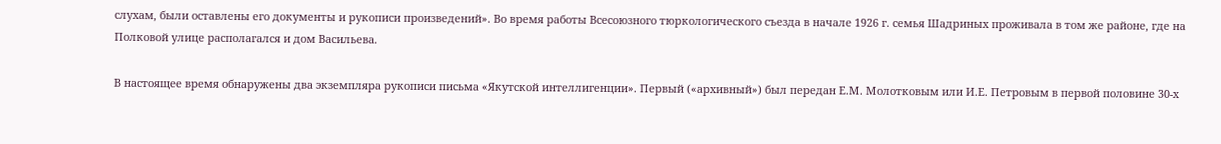слухам, были оставлены его документы и рукописи произведений». Во время работы Всесоюзного тюркологического съезда в начале 1926 г. семья Шадриных проживала в том же районе, где на Полковой улице располагался и дом Васильева.

В настоящее время обнаружены два экземпляра рукописи письма «Якутской интеллигенции». Первый («архивный») был передан Е.М. Молотковым или И.Е. Петровым в первой половине 30-х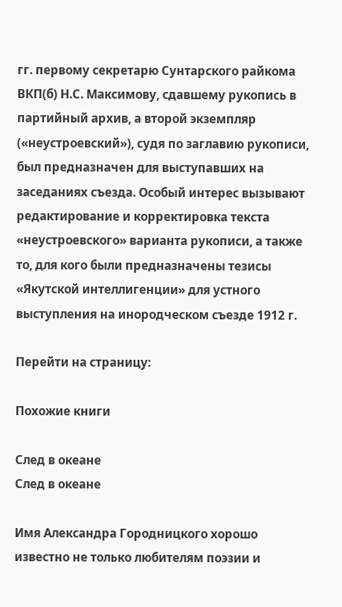гг. первому секретарю Сунтарского райкома ВКП(б) Н.С. Максимову, сдавшему рукопись в партийный архив, а второй экземпляр («неустроевский»), судя по заглавию рукописи, был предназначен для выступавших на заседаниях съезда. Особый интерес вызывают редактирование и корректировка текста «неустроевского» варианта рукописи, а также то, для кого были предназначены тезисы «Якутской интеллигенции» для устного выступления на инородческом съезде 1912 г.

Перейти на страницу:

Похожие книги

След в океане
След в океане

Имя Александра Городницкого хорошо известно не только любителям поэзии и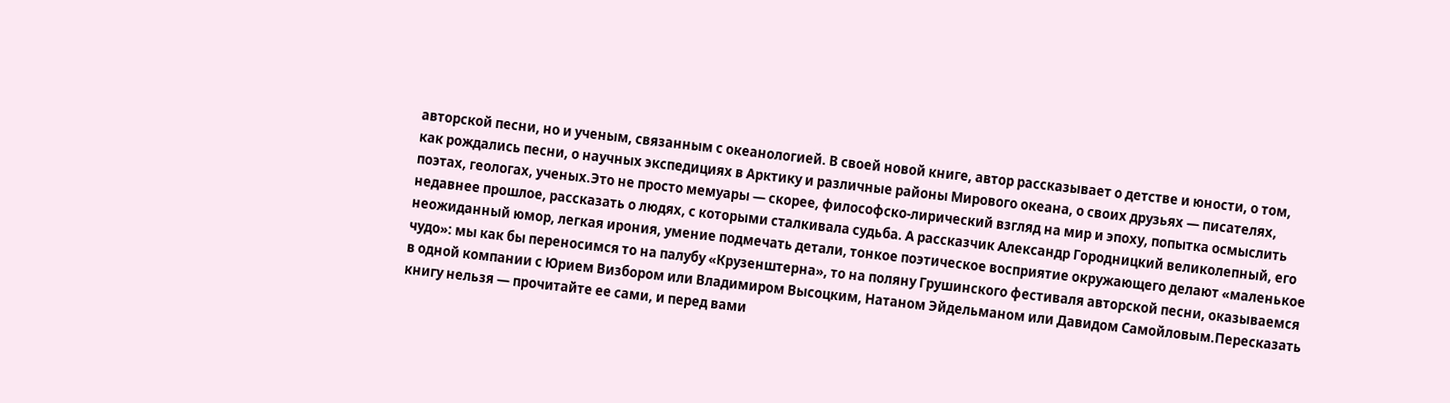авторской песни, но и ученым, связанным с океанологией. В своей новой книге, автор рассказывает о детстве и юности, о том, как рождались песни, о научных экспедициях в Арктику и различные районы Мирового океана, о своих друзьях — писателях, поэтах, геологах, ученых.Это не просто мемуары — скорее, философско-лирический взгляд на мир и эпоху, попытка осмыслить недавнее прошлое, рассказать о людях, с которыми сталкивала судьба. А рассказчик Александр Городницкий великолепный, его неожиданный юмор, легкая ирония, умение подмечать детали, тонкое поэтическое восприятие окружающего делают «маленькое чудо»: мы как бы переносимся то на палубу «Крузенштерна», то на поляну Грушинского фестиваля авторской песни, оказываемся в одной компании с Юрием Визбором или Владимиром Высоцким, Натаном Эйдельманом или Давидом Самойловым.Пересказать книгу нельзя — прочитайте ее сами, и перед вами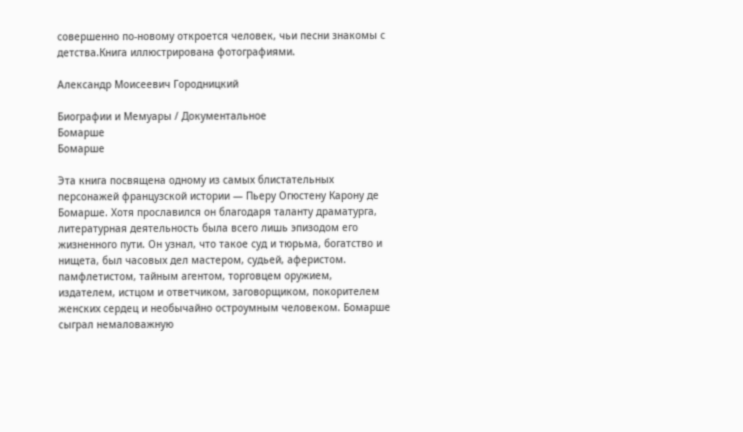совершенно по-новому откроется человек, чьи песни знакомы с детства.Книга иллюстрирована фотографиями.

Александр Моисеевич Городницкий

Биографии и Мемуары / Документальное
Бомарше
Бомарше

Эта книга посвящена одному из самых блистательных персонажей французской истории — Пьеру Огюстену Карону де Бомарше. Хотя прославился он благодаря таланту драматурга, литературная деятельность была всего лишь эпизодом его жизненного пути. Он узнал, что такое суд и тюрьма, богатство и нищета, был часовых дел мастером, судьей, аферистом. памфлетистом, тайным агентом, торговцем оружием, издателем, истцом и ответчиком, заговорщиком, покорителем женских сердец и необычайно остроумным человеком. Бомарше сыграл немаловажную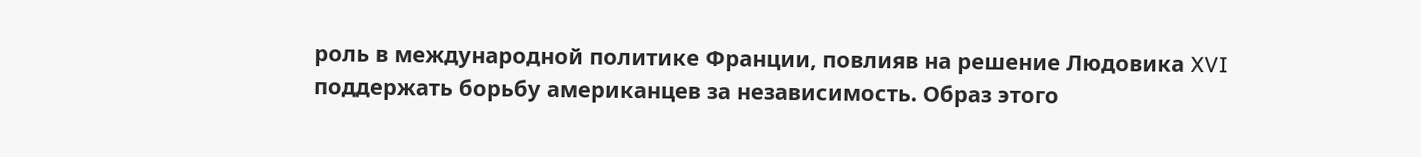роль в международной политике Франции, повлияв на решение Людовика XVI поддержать борьбу американцев за независимость. Образ этого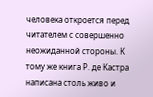человека откроется перед читателем с совершенно неожиданной стороны. К тому же книга Р. де Кастра написана столь живо и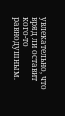увлекательно, что вряд ли оставит кого-то равнодушным.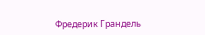Фредерик Грандель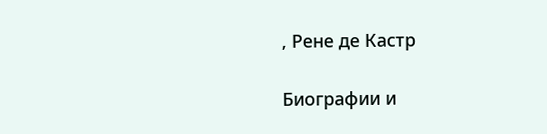, Рене де Кастр

Биографии и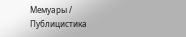Мемуары / Публицистика